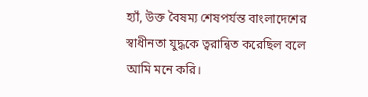হ্যাঁ, উক্ত বৈষম্য শেষপর্যন্ত বাংলাদেশের স্বাধীনতা যুদ্ধকে ত্বরান্বিত করেছিল বলে আমি মনে করি।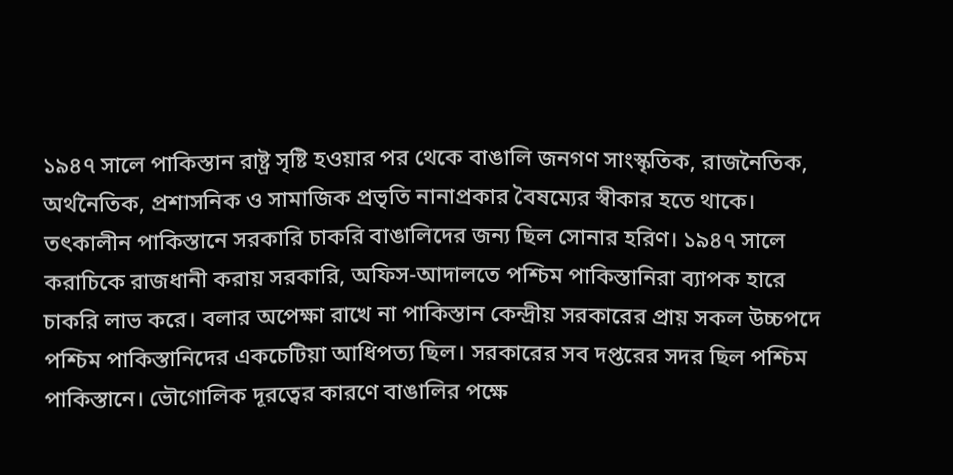১৯৪৭ সালে পাকিস্তান রাষ্ট্র সৃষ্টি হওয়ার পর থেকে বাঙালি জনগণ সাংস্কৃতিক, রাজনৈতিক, অর্থনৈতিক, প্রশাসনিক ও সামাজিক প্রভৃতি নানাপ্রকার বৈষম্যের স্বীকার হতে থাকে। তৎকালীন পাকিস্তানে সরকারি চাকরি বাঙালিদের জন্য ছিল সোনার হরিণ। ১৯৪৭ সালে করাচিকে রাজধানী করায় সরকারি, অফিস-আদালতে পশ্চিম পাকিস্তানিরা ব্যাপক হারে চাকরি লাভ করে। বলার অপেক্ষা রাখে না পাকিস্তান কেন্দ্রীয় সরকারের প্রায় সকল উচ্চপদে পশ্চিম পাকিস্তানিদের একচেটিয়া আধিপত্য ছিল। সরকারের সব দপ্তরের সদর ছিল পশ্চিম পাকিস্তানে। ভৌগোলিক দূরত্বের কারণে বাঙালির পক্ষে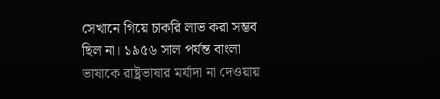সেখানে গিয়ে চাকরি লাভ করা সম্ভব ছিল না। ১৯৫৬ সাল পর্যন্ত বাংলা ভাষাকে রাষ্ট্রভাষার মর্যাদা না দেওয়ায়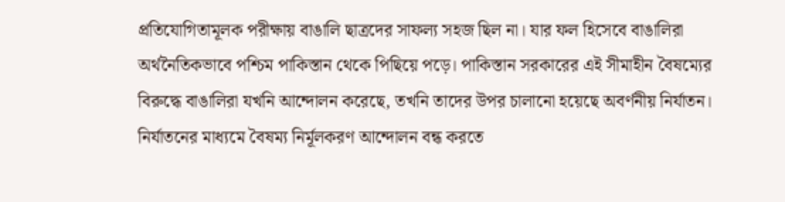প্রতিযোগিতামূলক পরীক্ষায় বাঙালি ছাত্রদের সাফল্য সহজ ছিল না। যার ফল হিসেবে বাঙালিরা অর্থনৈতিকভাবে পশ্চিম পাকিস্তান থেকে পিছিয়ে পড়ে। পাকিস্তান সরকারের এই সীমাহীন বৈষম্যের বিরুদ্ধে বাঙালিরা যখনি আন্দোলন করেছে, তখনি তাদের উপর চালানো হয়েছে অবর্ণনীয় নির্যাতন। নির্যাতনের মাধ্যমে বৈষম্য নির্মূলকরণ আন্দোলন বন্ধ করতে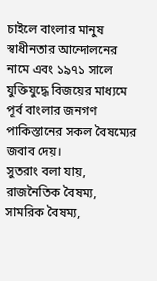চাইলে বাংলার মানুষ স্বাধীনতার আন্দোলনের নামে এবং ১৯৭১ সালে যুক্তিযুদ্ধে বিজয়ের মাধ্যমে পূর্ব বাংলার জনগণ পাকিস্তানের সকল বৈষম্যের জবাব দেয়।
সুতরাং বলা যায়, রাজনৈতিক বৈষম্য, সামরিক বৈষম্য,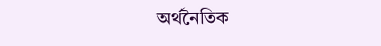অর্থনৈতিক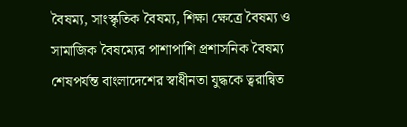বৈষম্য, সাংস্কৃতিক বৈষম্য, শিক্ষা ক্ষেত্রে বৈষম্য ও সামাজিক বৈষম্যের পাশাপাশি প্রশাসনিক বৈষম্য শেষপর্যন্ত বাংলাদেশের স্বাধীনতা যুদ্ধকে ত্বরান্বিত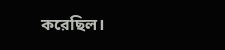করেছিল।